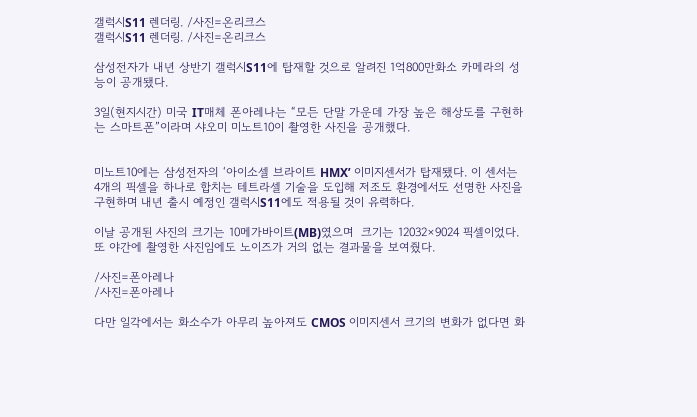갤럭시S11 렌더링. /사진=온리크스
갤럭시S11 렌더링. /사진=온리크스

삼성전자가 내년 상반기 갤럭시S11에 탑재할 것으로 알려진 1억800만화소 카메라의 성능이 공개됐다.

3일(현지시간) 미국 IT매체 폰아레나는 “모든 단말 가운데 가장 높은 해상도를 구현하는 스마트폰”이라며 샤오미 미노트10이 촬영한 사진을 공개했다.


미노트10에는 삼성전자의 ‘아이소셀 브라이트 HMX’ 이미지센서가 탑재됐다. 이 센서는 4개의 픽셀을 하나로 합치는 테트라셀 기술을 도입해 저조도 환경에서도 선명한 사진을 구현하며 내년 출시 예정인 갤럭시S11에도 적용될 것이 유력하다.

이날 공개된 사진의 크기는 10메가바이트(MB)였으며  크기는 12032×9024 픽셀이었다. 또 야간에 촬영한 사진임에도 노이즈가 거의 없는 결과물을 보여줬다.

/사진=폰아레나
/사진=폰아레나

다만 일각에서는 화소수가 아무리 높아져도 CMOS 이미지센서 크기의 변화가 없다면 화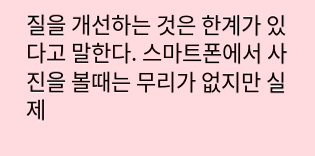질을 개선하는 것은 한계가 있다고 말한다. 스마트폰에서 사진을 볼때는 무리가 없지만 실제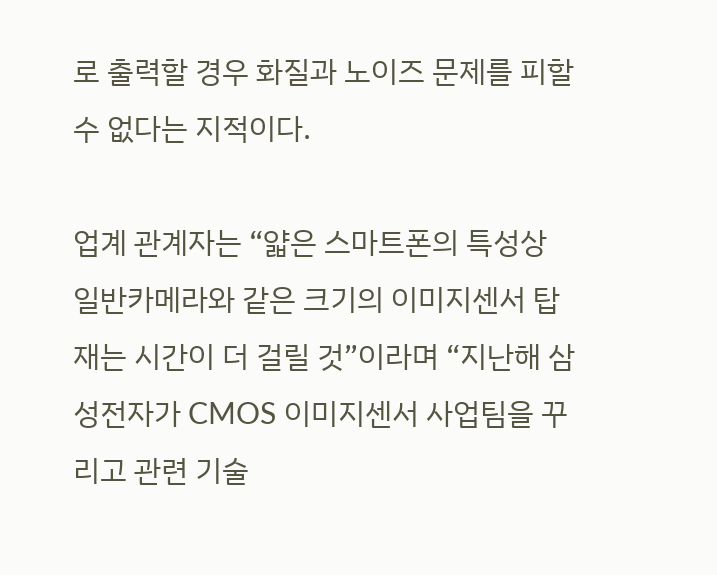로 출력할 경우 화질과 노이즈 문제를 피할 수 없다는 지적이다.

업계 관계자는 “얇은 스마트폰의 특성상 일반카메라와 같은 크기의 이미지센서 탑재는 시간이 더 걸릴 것”이라며 “지난해 삼성전자가 CMOS 이미지센서 사업팀을 꾸리고 관련 기술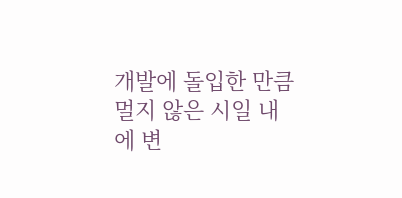개발에 돌입한 만큼 멀지 않은 시일 내에 변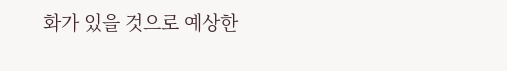화가 있을 것으로 예상한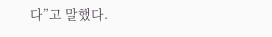다”고 말했다.